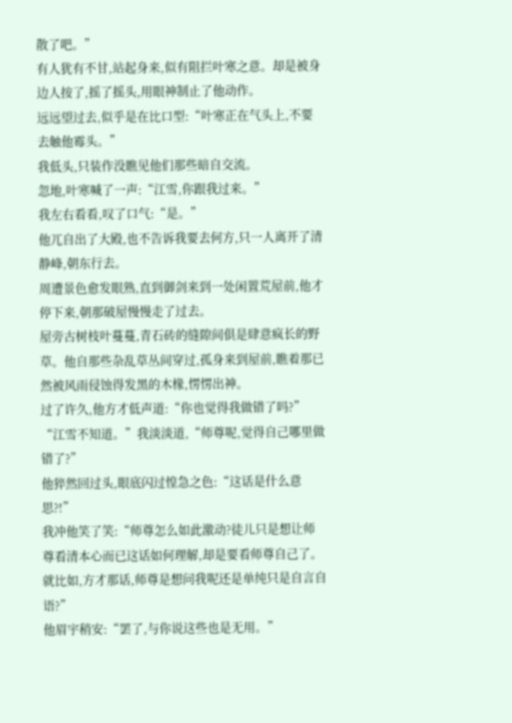散了吧。”
有人犹有不甘,站起身来,似有阻拦叶寒之意。却是被身边人按了,摇了摇头,用眼神制止了他动作。
远远望过去,似乎是在比口型:“叶寒正在气头上,不要去触他霉头。”
我低头,只装作没瞧见他们那些暗自交流。
忽地,叶寒喊了一声:“江雪,你跟我过来。”
我左右看看,叹了口气:“是。”
他兀自出了大殿,也不告诉我要去何方,只一人离开了清静峰,朝东行去。
周遭景色愈发眼熟,直到御剑来到一处闲置荒屋前,他才停下来,朝那破屋慢慢走了过去。
屋旁古树枝叶蔓蔓,青石砖的缝隙间俱是肆意疯长的野草。他自那些杂乱草丛间穿过,孤身来到屋前,瞧着那已然被风雨侵蚀得发黑的木椽,愣愣出神。
过了许久,他方才低声道:“你也觉得我做错了吗?”
“江雪不知道。”我淡淡道,“师尊呢,觉得自己哪里做错了?”
他猝然回过头,眼底闪过惶急之色:“这话是什么意思?!”
我冲他笑了笑:“师尊怎么如此激动?徒儿只是想让师尊看清本心而已这话如何理解,却是要看师尊自己了。就比如,方才那话,师尊是想问我呢还是单纯只是自言自语?”
他眉宇稍安:“罢了,与你说这些也是无用。”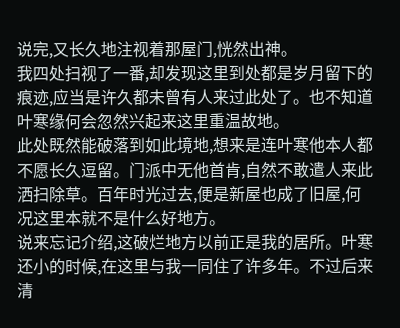说完,又长久地注视着那屋门,恍然出神。
我四处扫视了一番,却发现这里到处都是岁月留下的痕迹,应当是许久都未曾有人来过此处了。也不知道叶寒缘何会忽然兴起来这里重温故地。
此处既然能破落到如此境地,想来是连叶寒他本人都不愿长久逗留。门派中无他首肯,自然不敢遣人来此洒扫除草。百年时光过去,便是新屋也成了旧屋,何况这里本就不是什么好地方。
说来忘记介绍,这破烂地方以前正是我的居所。叶寒还小的时候,在这里与我一同住了许多年。不过后来清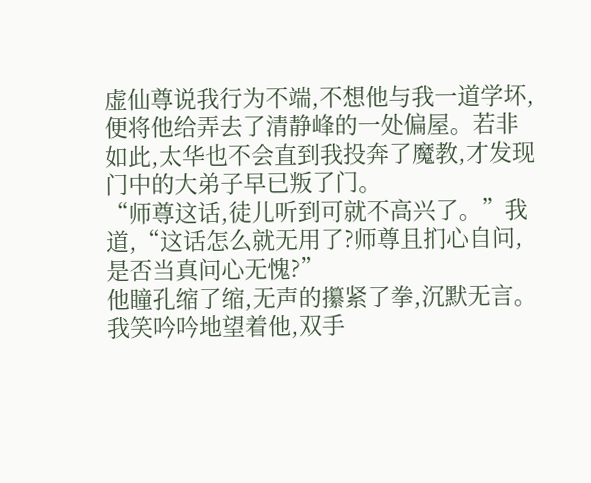虚仙尊说我行为不端,不想他与我一道学坏,便将他给弄去了清静峰的一处偏屋。若非如此,太华也不会直到我投奔了魔教,才发现门中的大弟子早已叛了门。
“师尊这话,徒儿听到可就不高兴了。”我道,“这话怎么就无用了?师尊且扪心自问,是否当真问心无愧?”
他瞳孔缩了缩,无声的攥紧了拳,沉默无言。
我笑吟吟地望着他,双手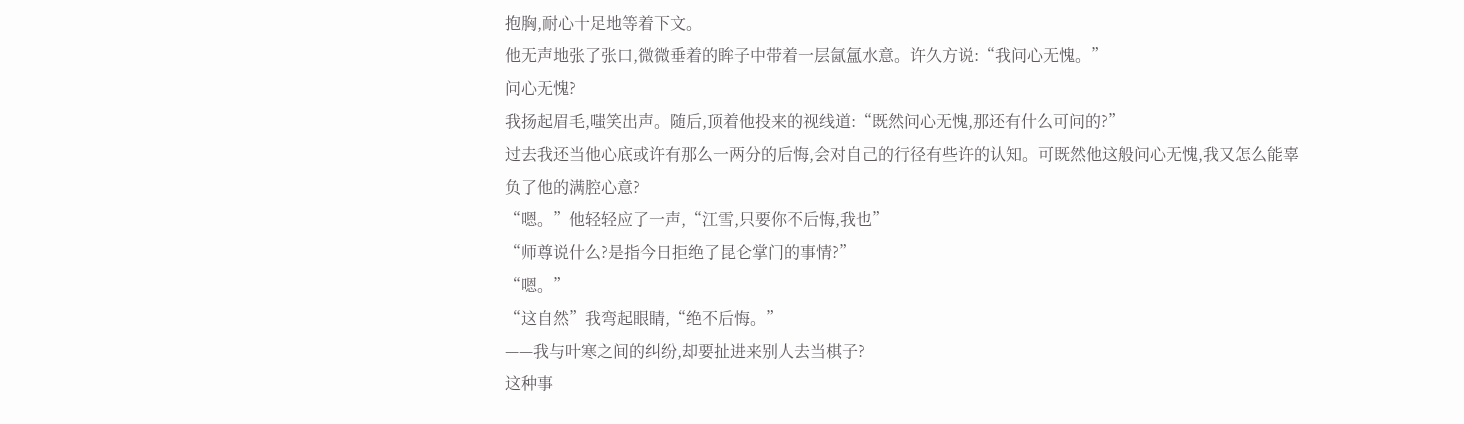抱胸,耐心十足地等着下文。
他无声地张了张口,微微垂着的眸子中带着一层氤氲水意。许久方说:“我问心无愧。”
问心无愧?
我扬起眉毛,嗤笑出声。随后,顶着他投来的视线道:“既然问心无愧,那还有什么可问的?”
过去我还当他心底或许有那么一两分的后悔,会对自己的行径有些许的认知。可既然他这般问心无愧,我又怎么能辜负了他的满腔心意?
“嗯。”他轻轻应了一声,“江雪,只要你不后悔,我也”
“师尊说什么?是指今日拒绝了昆仑掌门的事情?”
“嗯。”
“这自然”我弯起眼睛,“绝不后悔。”
——我与叶寒之间的纠纷,却要扯进来别人去当棋子?
这种事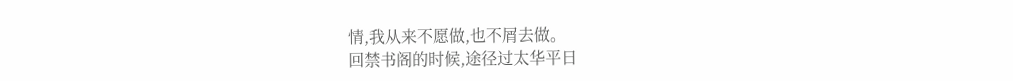情,我从来不愿做,也不屑去做。
回禁书阁的时候,途径过太华平日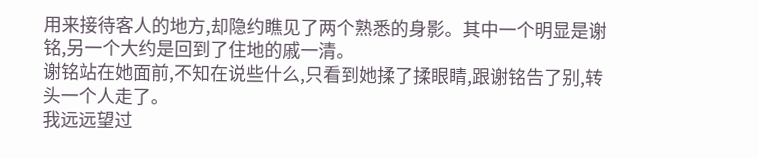用来接待客人的地方,却隐约瞧见了两个熟悉的身影。其中一个明显是谢铭,另一个大约是回到了住地的戚一清。
谢铭站在她面前,不知在说些什么,只看到她揉了揉眼睛,跟谢铭告了别,转头一个人走了。
我远远望过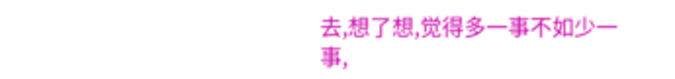去,想了想,觉得多一事不如少一事,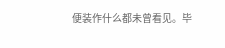便装作什么都未曾看见。毕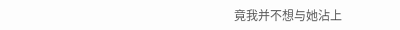竟我并不想与她沾上